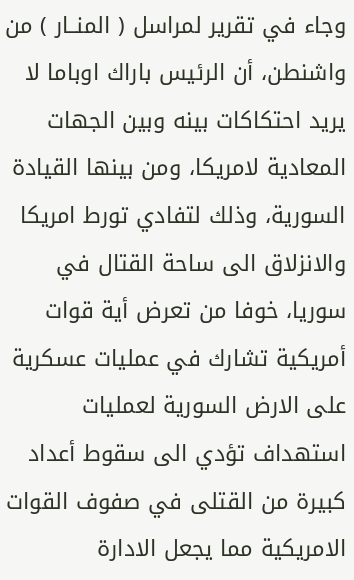وجاء في تقرير لمراسل ( المنــار ) من واشنطن، أن الرئيس باراك اوباما لا يريد احتكاكات بينه وبين الجهات المعادية لامريكا، ومن بينها القيادة السورية، وذلك لتفادي تورط امريكا والانزلاق الى ساحة القتال في سوريا، خوفا من تعرض أية قوات أمريكية تشارك في عمليات عسكرية على الارض السورية لعمليات استهداف تؤدي الى سقوط أعداد كبيرة من القتلى في صفوف القوات الامريكية مما يجعل الادارة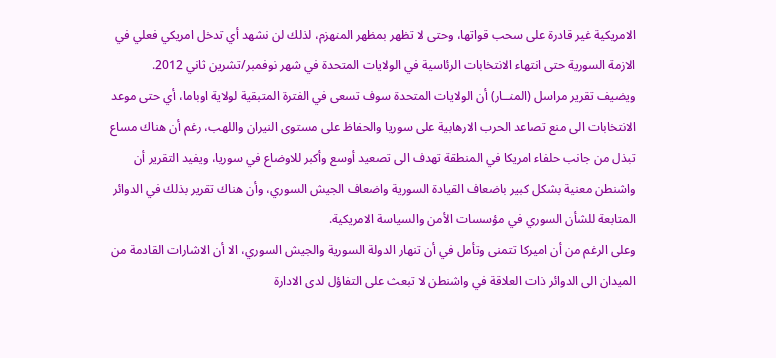الامريكية غير قادرة على سحب قواتها، وحتى لا تظهر بمظهر المنهزم، لذلك لن نشهد أي تدخل امريكي فعلي في الازمة السورية حتى انتهاء الانتخابات الرئاسية في الولايات المتحدة في شهر نوفمبر/تشرين ثاني 2012.
ويضيف تقرير مراسل (المنــار) أن الولايات المتحدة سوف تسعى في الفترة المتبقية لولاية اوباما، أي حتى موعد الانتخابات الى منع تصاعد الحرب الارهابية على سوريا والحفاظ على مستوى النيران واللهب، رغم أن هناك مساع تبذل من جانب حلفاء امريكا في المنطقة تهدف الى تصعيد أوسع وأكبر للاوضاع في سوريا، ويفيد التقرير أن واشنطن معنية بشكل كبير باضعاف القيادة السورية واضعاف الجيش السوري، وأن هناك تقرير بذلك في الدوائر المتابعة للشأن السوري في مؤسسات الأمن والسياسة الامريكية.
وعلى الرغم من أن اميركا تتمنى وتأمل في أن تنهار الدولة السورية والجيش السوري، الا أن الاشارات القادمة من الميدان الى الدوائر ذات العلاقة في واشنطن لا تبعث على التفاؤل لدى الادارة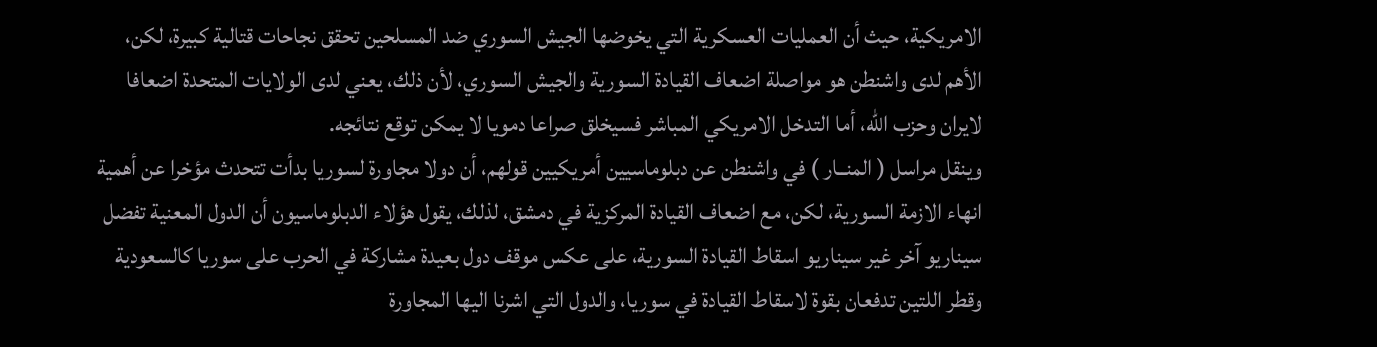الامريكية، حيث أن العمليات العسكرية التي يخوضها الجيش السوري ضد المسلحين تحقق نجاحات قتالية كبيرة، لكن، الأهم لدى واشنطن هو مواصلة اضعاف القيادة السورية والجيش السوري، لأن ذلك، يعني لدى الولايات المتحدة اضعافا لايران وحزب الله، أما التدخل الامريكي المباشر فسيخلق صراعا دمويا لا يمكن توقع نتائجه.
وينقل مراسل ( المنــار ) في واشنطن عن دبلوماسيين أمريكيين قولهم، أن دولا مجاورة لسوريا بدأت تتحدث مؤخرا عن أهمية انهاء الازمة السورية، لكن، مع اضعاف القيادة المركزية في دمشق، لذلك، يقول هؤلاء الدبلوماسيون أن الدول المعنية تفضل سيناريو آخر غير سيناريو اسقاط القيادة السورية، على عكس موقف دول بعيدة مشاركة في الحرب على سوريا كالسعودية وقطر اللتين تدفعان بقوة لاسقاط القيادة في سوريا، والدول التي اشرنا اليها المجاورة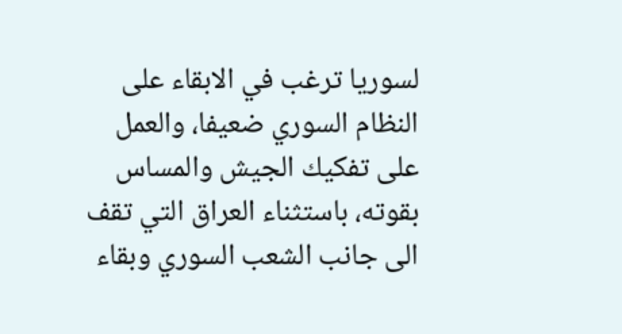لسوريا ترغب في الابقاء على النظام السوري ضعيفا، والعمل على تفكيك الجيش والمساس بقوته، باستثناء العراق التي تقف الى جانب الشعب السوري وبقاء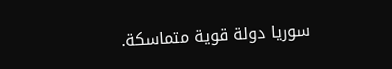سوريا دولة قوية متماسكة.